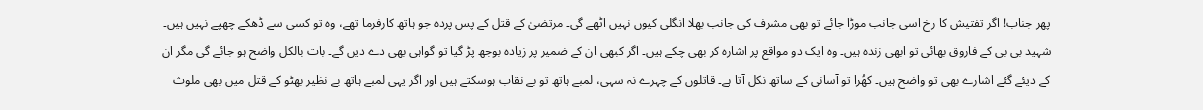پھر جناب! اگر تفتیش کا رخ اسی جانب موڑا جائے تو بھی مشرف کی جانب بھلا انگلی کیوں نہیں اٹھے گی۔ مرتضیٰ کے قتل کے پس پردہ جو ہاتھ کارفرما تھے، وہ تو کسی سے ڈھکے چھپے نہیں ہیں۔ شہید بی بی کے فاروق بھائی تو ابھی زندہ ہیں۔ وہ ایک دو مواقع پر اشارہ کر بھی چکے ہیں۔ اگر کبھی ان کے ضمیر پر زیادہ بوجھ پڑ گیا تو گواہی بھی دے دیں گے۔ بات بالکل واضح ہو جائے گی مگر ان کے دیئے گئے اشارے بھی تو واضح ہیں۔ کھُرا تو آسانی کے ساتھ نکل آتا ہے۔ قاتلوں کے چہرے نہ سہی، لمبے ہاتھ تو بے نقاب ہوسکتے ہیں اور اگر یہی لمبے ہاتھ بے نظیر بھٹو کے قتل میں بھی ملوث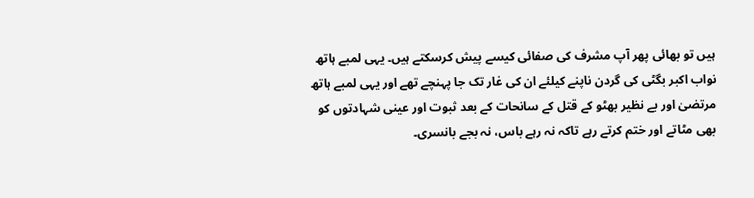ہیں تو بھائی پھر آپ مشرف کی صفائی کیسے پیش کرسکتے ہیں۔ یہی لمبے ہاتھ نواب اکبر بگٹی کی گردن ناپنے کیلئے ان کی غار تک جا پہنچے تھے اور یہی لمبے ہاتھ مرتضیٰ اور بے نظیر بھٹو کے قتل کے سانحات کے بعد ثبوت اور عینی شہادتوں کو بھی مٹاتے اور ختم کرتے رہے تاکہ نہ رہے باس، نہ بجے بانسری۔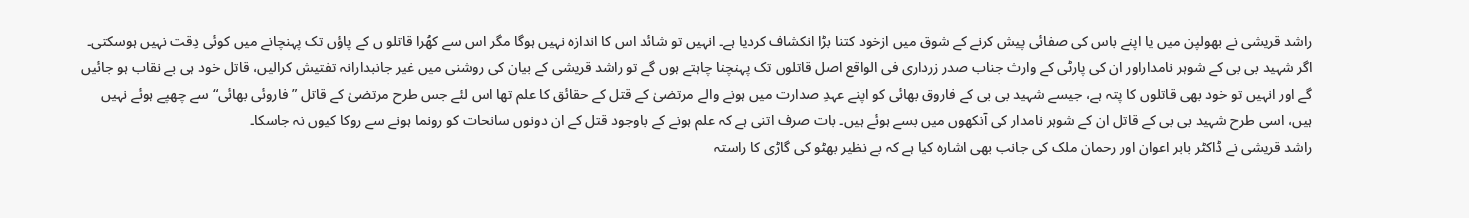راشد قریشی نے بھولپن میں یا اپنے باس کی صفائی پیش کرنے کے شوق میں ازخود کتنا بڑا انکشاف کردیا ہے۔ انہیں تو شائد اس کا اندازہ نہیں ہوگا مگر اس سے کھُرا قاتلو ں کے پاؤں تک پہنچانے میں کوئی دِقت نہیں ہوسکتی۔ اگر شہید بی بی کے شوہر نامداراور ان کی پارٹی کے وارث جناب صدر زرداری فی الواقع اصل قاتلوں تک پہنچنا چاہتے ہوں گے تو راشد قریشی کے بیان کی روشنی میں غیر جانبدارانہ تفتیش کرالیں، قاتل خود ہی بے نقاب ہو جائیں گے اور انہیں تو خود بھی قاتلوں کا پتہ ہے، جیسے شہید بی بی کے فاروق بھائی کو اپنے عہدِ صدارت میں ہونے والے مرتضیٰ کے قتل کے حقائق کا علم تھا اس لئے جس طرح مرتضیٰ کے قاتل ”فاروئی بھائی“ سے چھپے ہوئے نہیں ہیں، اسی طرح شہید بی بی کے قاتل ان کے شوہر نامدار کی آنکھوں میں بسے ہوئے ہیں۔ بات صرف اتنی ہے کہ علم ہونے کے باوجود قتل کے ان دونوں سانحات کو رونما ہونے سے روکا کیوں نہ جاسکا۔
راشد قریشی نے ڈاکٹر بابر اعوان اور رحمان ملک کی جانب بھی اشارہ کیا ہے کہ بے نظیر بھٹو کی گاڑی کا راستہ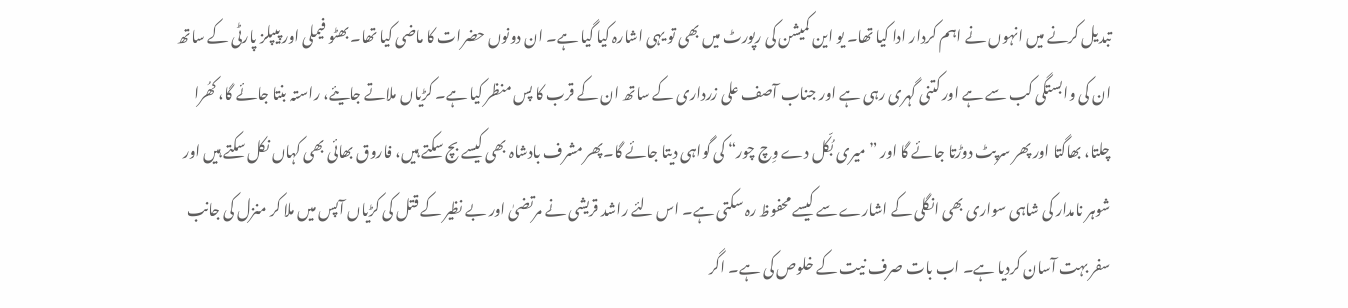تبدیل کرنے میں انہوں نے اہم کردار ادا کیا تھا۔ یو این کمیشن کی رپورٹ میں بھی تو یہی اشارہ کیا گیا ہے۔ ان دونوں حضرات کا ماضی کیا تھا۔ بھٹو فیملی اور پیپلز پارٹی کے ساتھ ان کی وابستگی کب سے ہے اور کتنی گہری رہی ہے اور جناب آصف علی زرداری کے ساتھ ان کے قرب کا پس منظر کیا ہے۔ کڑیاں ملاتے جایئے، راستہ بنتا جائے گا، کھُرا چلتا، بھاگتا اور پھر سرپٹ دوڑتا جائے گا اور ”میری بُکّل دے وِچ چور“ کی گواہی دیتا جائے گا۔پھر مشرف بادشاہ بھی کیسے بچ سکتے ہیں، فاروق بھائی بھی کہاں نکل سکتے ہیں اور شوہر نامدار کی شاہی سواری بھی انگلی کے اشارے سے کیسے محفوظ رہ سکتی ہے۔ اس لئے راشد قریشی نے مرتضیٰ اور بے نظیر کے قتل کی کڑیاں آپس میں ملا کر منزل کی جانب سفر بہت آسان کردیا ہے۔ اب بات صرف نیت کے خلوص کی ہے۔ اگر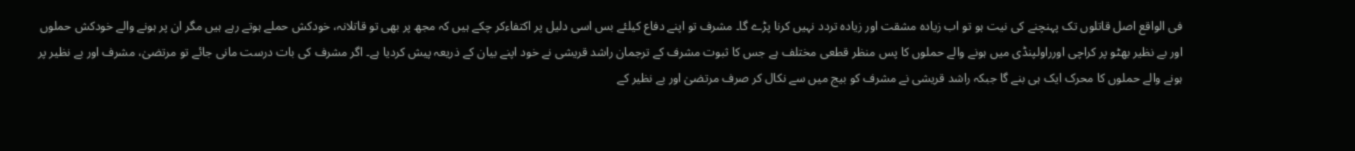فی الواقع اصل قاتلوں تک پہنچنے کی نیت ہو تو اب زیادہ مشقت اور زیادہ تردد نہیں کرنا پڑے گا۔ مشرف تو اپنے دفاع کیلئے بس اسی دلیل پر اکتفاءکر چکے ہیں کہ مجھ پر بھی تو قاتلانہ، خودکش حملے ہوتے رہے ہیں مگر ان پر ہونے والے خودکش حملوں اور بے نظیر بھٹو پر کراچی اورراولپنڈی میں ہونے والے حملوں کا پس منظر قطعی مختلف ہے جس کا ثبوت مشرف کے ترجمان راشد قریشی نے خود اپنے بیان کے ذریعہ پیش کردیا ہے۔ اگر مشرف کی بات درست مانی جائے تو مرتضیٰ، مشرف اور بے نظیر پر ہونے والے حملوں کا محرک ایک ہی بنے گا جبکہ راشد قریشی نے مشرف کو بیج میں سے نکال کر صرف مرتضیٰ اور بے نظیر کے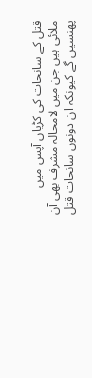قتل کے سانحات کی کڑیاں آپس میں ملائی ہیں جن میں لامحالہ مشرف بھی آن پھنسیں گے کیونکہ ان دونوں سانحات قتل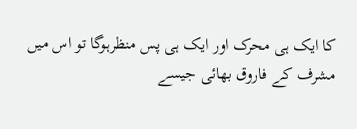کا ایک ہی محرک اور ایک ہی پس منظرہوگا تو اس میں مشرف کے فاروق بھائی جیسے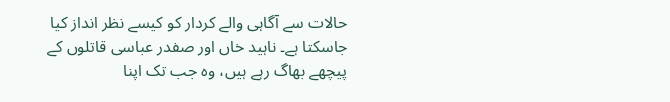حالات سے آگاہی والے کردار کو کیسے نظر انداز کیا جاسکتا ہے۔ ناہید خاں اور صفدر عباسی قاتلوں کے پیچھے بھاگ رہے ہیں، وہ جب تک اپنا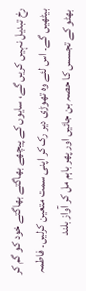رخ تبدیل نہیں کریں گے، سایوں کے پیچھے بھاگتے بھاگتے خود کو گم کر بیٹھیں گے۔ اس لئے وہ تھوڑی دیر رک کر اپنی سمت متعین کرلیں۔ فاطمہ بھٹو کے تجسس کا حصہ بن جائیں اور پھر باہم مل کر آواز بلند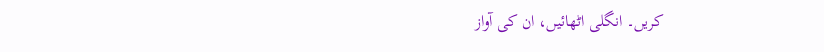کریں۔ انگلی اٹھائیں، ان کی آواز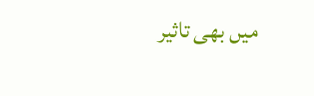میں بھی تاثیر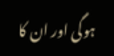ہوگی اور ان کا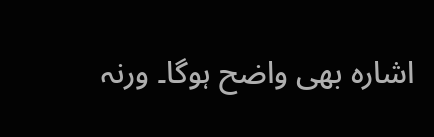اشارہ بھی واضح ہوگا۔ ورنہ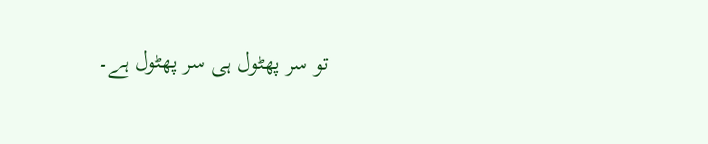تو سر پھٹول ہی سر پھٹول ہے۔